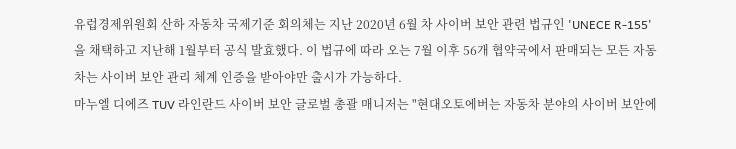유럽경제위원회 산하 자동차 국제기준 회의체는 지난 2020년 6월 차 사이버 보안 관련 법규인 'UNECE R-155'을 채택하고 지난해 1월부터 공식 발효했다. 이 법규에 따라 오는 7월 이후 56개 협약국에서 판매되는 모든 자동차는 사이버 보안 관리 체계 인증을 받아야만 출시가 가능하다.
마누엘 디에즈 TUV 라인란드 사이버 보안 글로벌 총괄 매니저는 "현대오토에버는 자동차 분야의 사이버 보안에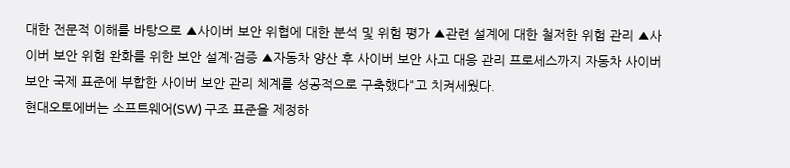대한 전문적 이해를 바탕으로 ▲사이버 보안 위협에 대한 분석 및 위험 평가 ▲관련 설계에 대한 철저한 위험 관리 ▲사이버 보안 위험 완화를 위한 보안 설계·검증 ▲자동차 양산 후 사이버 보안 사고 대응 관리 프로세스까지 자동차 사이버 보안 국제 표준에 부합한 사이버 보안 관리 체계를 성공적으로 구축했다"고 치켜세웠다.
현대오토에버는 소프트웨어(SW) 구조 표준을 제정하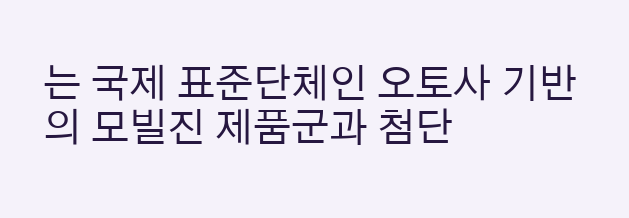는 국제 표준단체인 오토사 기반의 모빌진 제품군과 첨단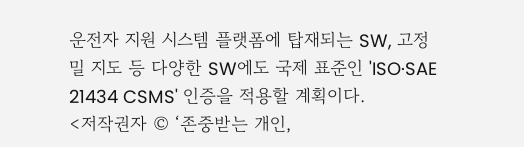운전자 지원 시스템 플랫폼에 탑재되는 SW, 고정밀 지도 등 다양한 SW에도 국제 표준인 'ISO·SAE 21434 CSMS' 인증을 적용할 계획이다.
<저작권자 © ‘존중받는 개인,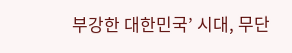부강한 대한민국’ 시대, 무단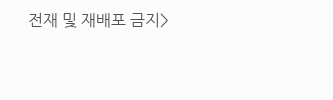전재 및 재배포 금지>